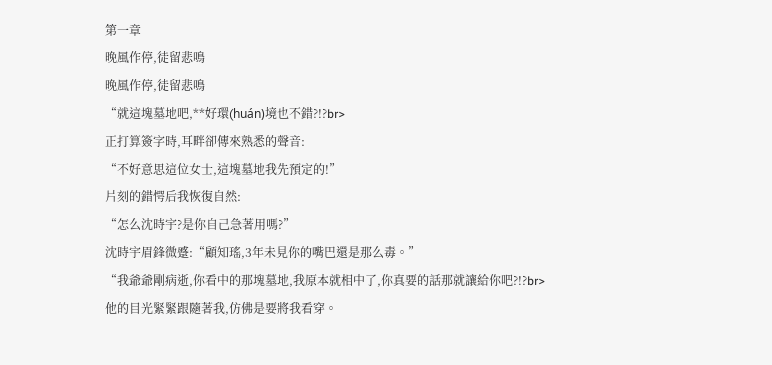第一章
晚風作停,徒留悲鳴
晚風作停,徒留悲鳴
“就這塊墓地吧,**好環(huán)境也不錯?!?br>
正打算簽字時,耳畔卻傳來熟悉的聲音:
“不好意思這位女士,這塊墓地我先預定的!”
片刻的錯愕后我恢復自然:
“怎么沈時宇?是你自己急著用嗎?”
沈時宇眉鋒微蹙:“顧知瑤,3年未見你的嘴巴還是那么毒。”
“我爺爺剛病逝,你看中的那塊墓地,我原本就相中了,你真要的話那就讓給你吧?!?br>
他的目光緊緊跟隨著我,仿佛是要將我看穿。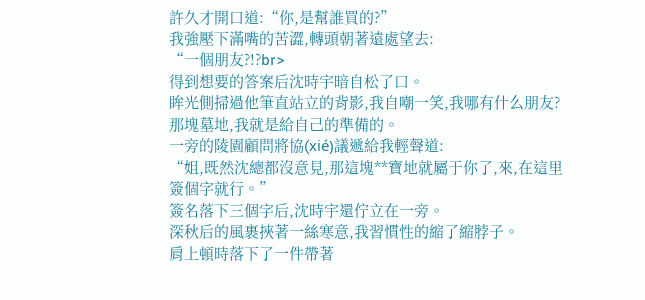許久才開口道:“你,是幫誰買的?”
我強壓下滿嘴的苦澀,轉頭朝著遠處望去:
“一個朋友?!?br>
得到想要的答案后沈時宇暗自松了口。
眸光側掃過他筆直站立的背影,我自嘲一笑,我哪有什么朋友?
那塊墓地,我就是給自己的準備的。
一旁的陵園顧問將協(xié)議遞給我輕聲道:
“姐,既然沈總都沒意見,那這塊**寶地就屬于你了,來,在這里簽個字就行。”
簽名落下三個字后,沈時宇還佇立在一旁。
深秋后的風裹挾著一絲寒意,我習慣性的縮了縮脖子。
肩上頓時落下了一件帶著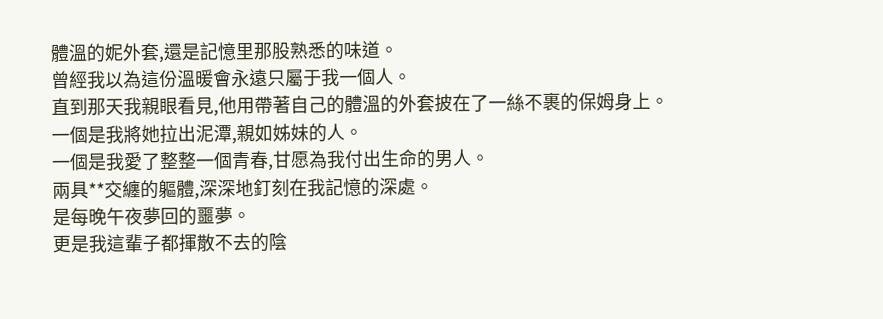體溫的妮外套,還是記憶里那股熟悉的味道。
曾經我以為這份溫暖會永遠只屬于我一個人。
直到那天我親眼看見,他用帶著自己的體溫的外套披在了一絲不裹的保姆身上。
一個是我將她拉出泥潭,親如姊妹的人。
一個是我愛了整整一個青春,甘愿為我付出生命的男人。
兩具**交纏的軀體,深深地釘刻在我記憶的深處。
是每晚午夜夢回的噩夢。
更是我這輩子都揮散不去的陰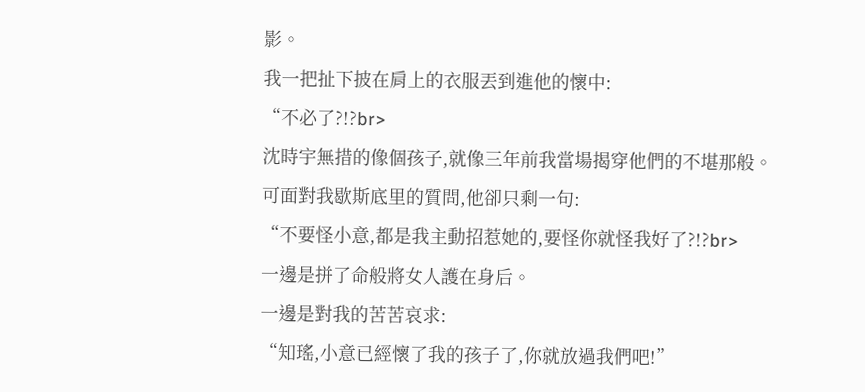影。
我一把扯下披在肩上的衣服丟到進他的懷中:
“不必了?!?br>
沈時宇無措的像個孩子,就像三年前我當場揭穿他們的不堪那般。
可面對我歇斯底里的質問,他卻只剩一句:
“不要怪小意,都是我主動招惹她的,要怪你就怪我好了?!?br>
一邊是拼了命般將女人護在身后。
一邊是對我的苦苦哀求:
“知瑤,小意已經懷了我的孩子了,你就放過我們吧!”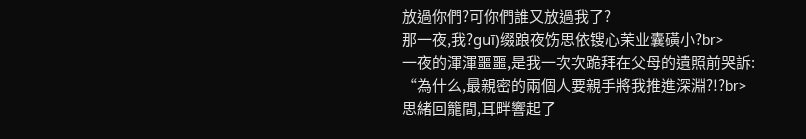放過你們?可你們誰又放過我了?
那一夜,我?guī)缀踉夜饬思依锼心茉业囊磺小?br>
一夜的渾渾噩噩,是我一次次跪拜在父母的遺照前哭訴:
“為什么,最親密的兩個人要親手將我推進深淵?!?br>
思緒回籠間,耳畔響起了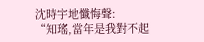沈時宇地懺悔聲:
“知瑤,當年是我對不起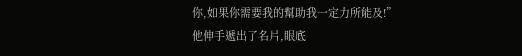你,如果你需要我的幫助我一定力所能及!”
他伸手遞出了名片,眼底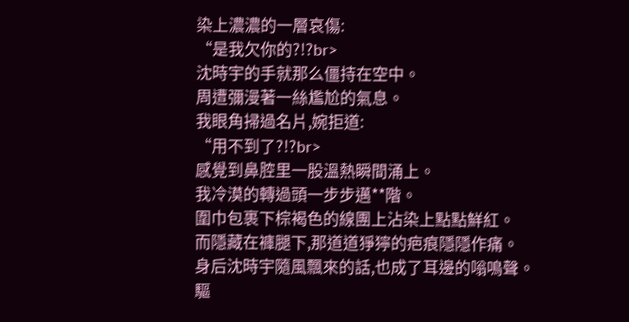染上濃濃的一層哀傷:
“是我欠你的?!?br>
沈時宇的手就那么僵持在空中。
周遭彌漫著一絲尷尬的氣息。
我眼角掃過名片,婉拒道:
“用不到了?!?br>
感覺到鼻腔里一股溫熱瞬間涌上。
我冷漠的轉過頭一步步邁**階。
圍巾包裹下棕褐色的線團上沾染上點點鮮紅。
而隱藏在褲腿下,那道道猙獰的疤痕隱隱作痛。
身后沈時宇隨風飄來的話,也成了耳邊的嗡鳴聲。
驅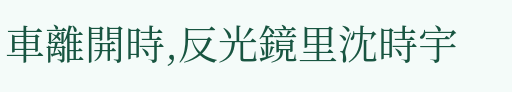車離開時,反光鏡里沈時宇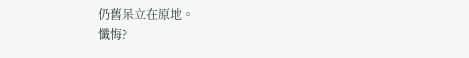仍舊呆立在原地。
懺悔?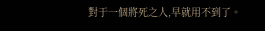對于一個將死之人,早就用不到了。